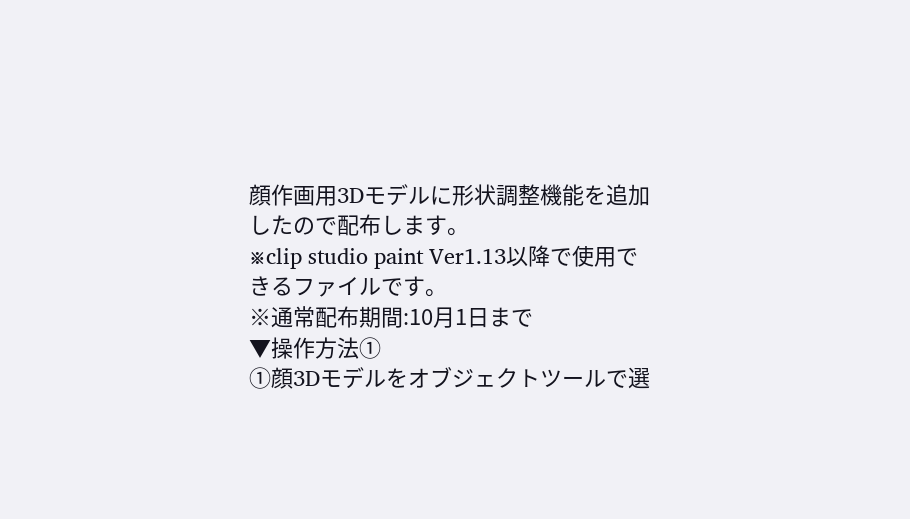顔作画用3Dモデルに形状調整機能を追加したので配布します。
※clip studio paint Ver1.13以降で使用できるファイルです。
※通常配布期間:10月1日まで
▼操作方法①
①顔3Dモデルをオブジェクトツールで選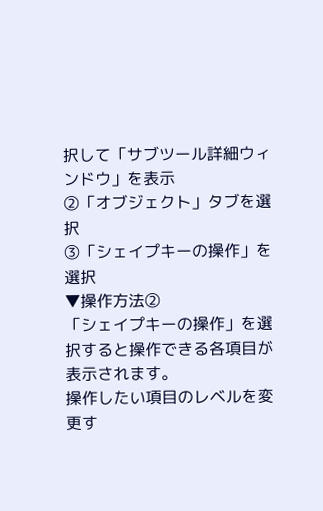択して「サブツール詳細ウィンドウ」を表示
②「オブジェクト」タブを選択
③「シェイプキーの操作」を選択
▼操作方法②
「シェイプキーの操作」を選択すると操作できる各項目が表示されます。
操作したい項目のレベルを変更す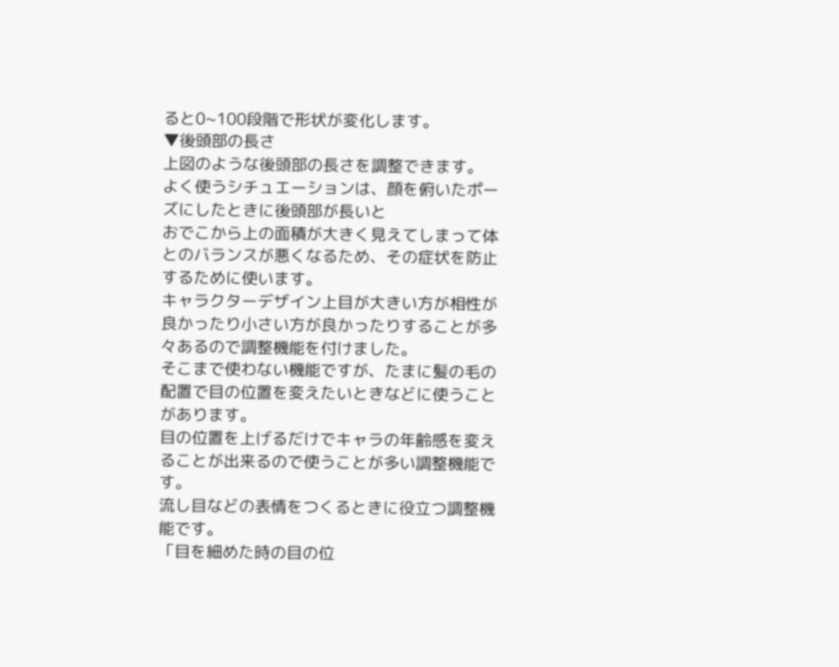ると0~100段階で形状が変化します。
▼後頭部の長さ
上図のような後頭部の長さを調整できます。
よく使うシチュエーションは、顔を俯いたポーズにしたときに後頭部が長いと
おでこから上の面積が大きく見えてしまって体とのバランスが悪くなるため、その症状を防止するために使います。
キャラクターデザイン上目が大きい方が相性が良かったり小さい方が良かったりすることが多々あるので調整機能を付けました。
そこまで使わない機能ですが、たまに髪の毛の配置で目の位置を変えたいときなどに使うことがあります。
目の位置を上げるだけでキャラの年齢感を変えることが出来るので使うことが多い調整機能です。
流し目などの表情をつくるときに役立つ調整機能です。
「目を細めた時の目の位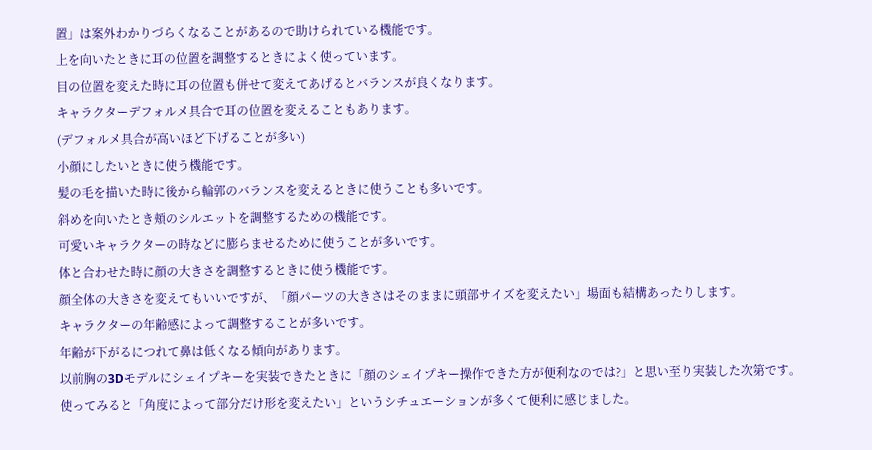置」は案外わかりづらくなることがあるので助けられている機能です。
上を向いたときに耳の位置を調整するときによく使っています。
目の位置を変えた時に耳の位置も併せて変えてあげるとバランスが良くなります。
キャラクターデフォルメ具合で耳の位置を変えることもあります。
(デフォルメ具合が高いほど下げることが多い)
小顔にしたいときに使う機能です。
髪の毛を描いた時に後から輪郭のバランスを変えるときに使うことも多いです。
斜めを向いたとき頬のシルエットを調整するための機能です。
可愛いキャラクターの時などに膨らませるために使うことが多いです。
体と合わせた時に顔の大きさを調整するときに使う機能です。
顔全体の大きさを変えてもいいですが、「顔パーツの大きさはそのままに頭部サイズを変えたい」場面も結構あったりします。
キャラクターの年齢感によって調整することが多いです。
年齢が下がるにつれて鼻は低くなる傾向があります。
以前胸の3Dモデルにシェイプキーを実装できたときに「顔のシェイプキー操作できた方が便利なのでは?」と思い至り実装した次第です。
使ってみると「角度によって部分だけ形を変えたい」というシチュエーションが多くて便利に感じました。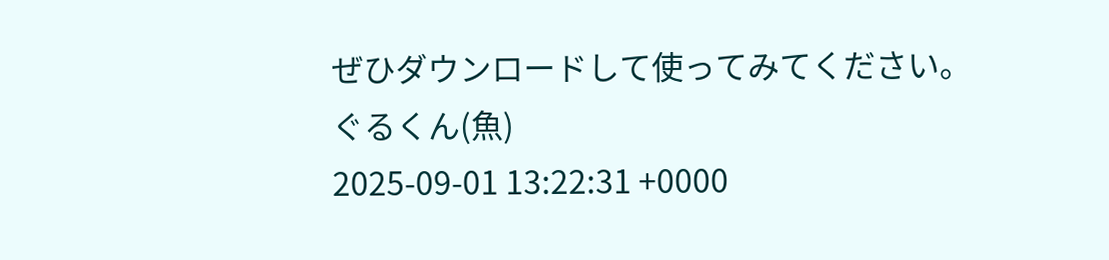ぜひダウンロードして使ってみてください。
ぐるくん(魚)
2025-09-01 13:22:31 +0000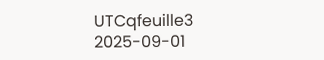UTCqfeuille3
2025-09-01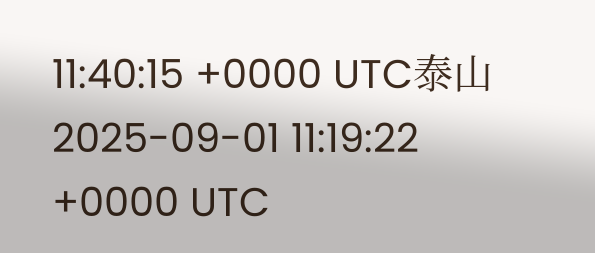11:40:15 +0000 UTC泰山
2025-09-01 11:19:22 +0000 UTC